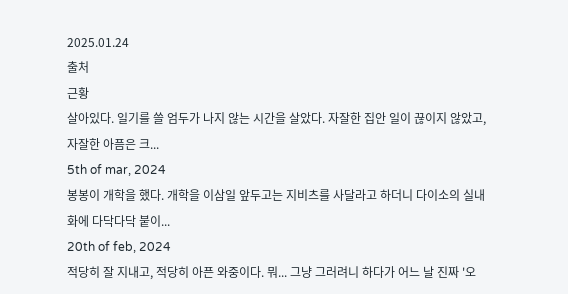2025.01.24
출처
근황
살아있다. 일기를 쓸 엄두가 나지 않는 시간을 살았다. 자잘한 집안 일이 끊이지 않았고, 자잘한 아픔은 크...
5th of mar, 2024
봉봉이 개학을 했다. 개학을 이삼일 앞두고는 지비츠를 사달라고 하더니 다이소의 실내화에 다닥다닥 붙이...
20th of feb, 2024
적당히 잘 지내고, 적당히 아픈 와중이다. 뭐... 그냥 그러려니 하다가 어느 날 진짜 '오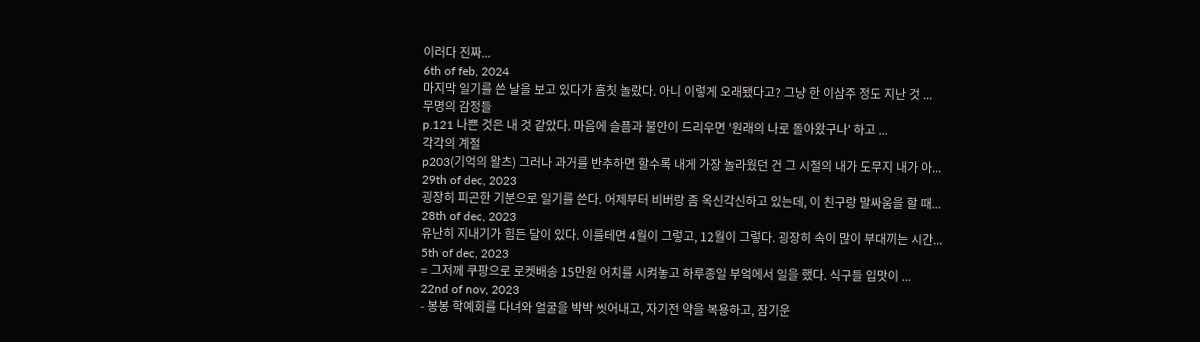이러다 진짜...
6th of feb, 2024
마지막 일기를 쓴 날을 보고 있다가 흠칫 놀랐다. 아니 이렇게 오래됐다고? 그냥 한 이삼주 정도 지난 것 ...
무명의 감정들
p.121 나쁜 것은 내 것 같았다. 마음에 슬픔과 불안이 드리우면 '원래의 나로 돌아왔구나' 하고 ...
각각의 계절
p203(기억의 왈츠) 그러나 과거를 반추하면 할수록 내게 가장 놀라웠던 건 그 시절의 내가 도무지 내가 아...
29th of dec, 2023
굉장히 피곤한 기분으로 일기를 쓴다. 어제부터 비버랑 좀 옥신각신하고 있는데, 이 친구랑 말싸움을 할 때...
28th of dec, 2023
유난히 지내기가 힘든 달이 있다. 이를테면 4월이 그렇고, 12월이 그렇다. 굉장히 속이 많이 부대끼는 시간...
5th of dec, 2023
= 그저께 쿠팡으로 로켓배송 15만원 어치를 시켜놓고 하루종일 부엌에서 일을 했다. 식구들 입맛이 ...
22nd of nov, 2023
- 봉봉 학예회를 다녀와 얼굴을 박박 씻어내고, 자기전 약을 복용하고, 잠기운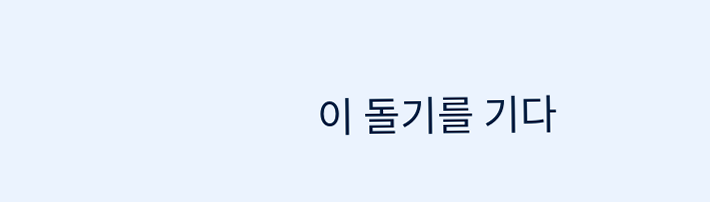이 돌기를 기다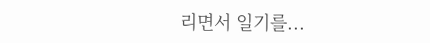리면서 일기를...